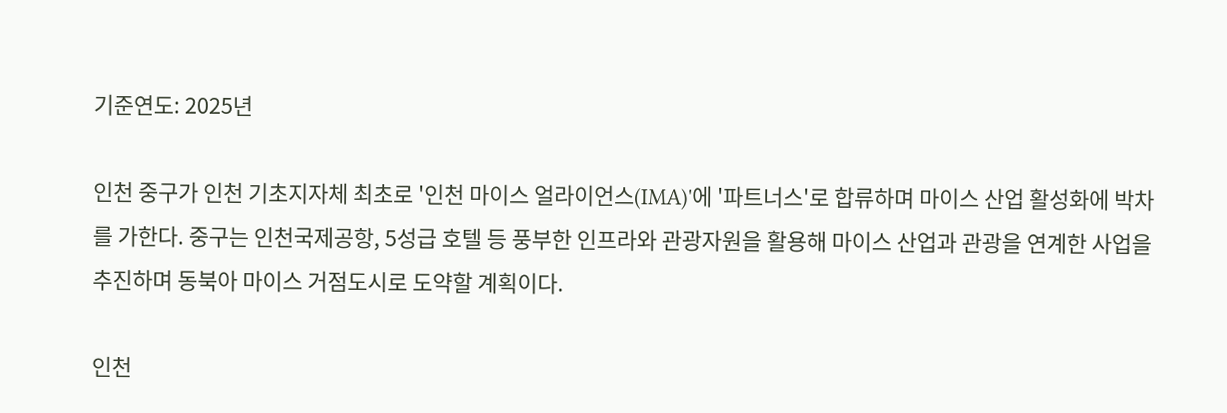기준연도: 2025년

인천 중구가 인천 기초지자체 최초로 '인천 마이스 얼라이언스(IMA)'에 '파트너스'로 합류하며 마이스 산업 활성화에 박차를 가한다. 중구는 인천국제공항, 5성급 호텔 등 풍부한 인프라와 관광자원을 활용해 마이스 산업과 관광을 연계한 사업을 추진하며 동북아 마이스 거점도시로 도약할 계획이다.

인천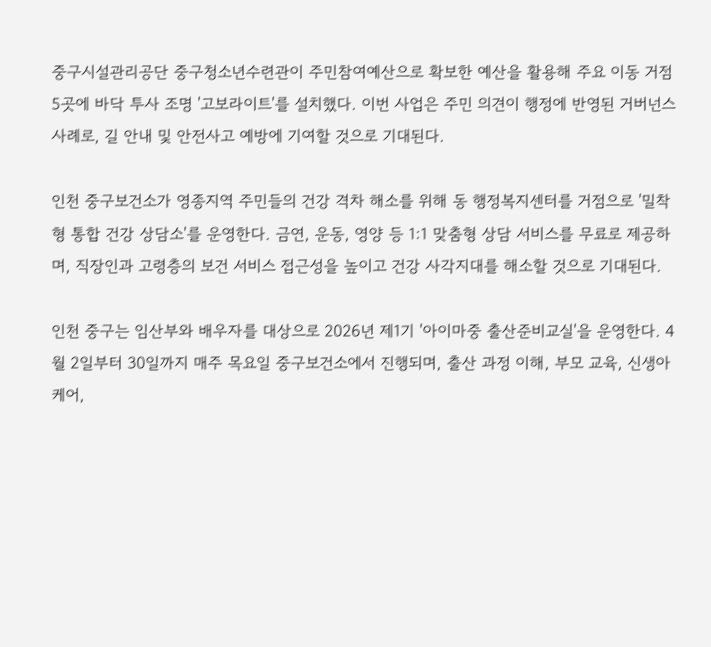중구시설관리공단 중구청소년수련관이 주민참여예산으로 확보한 예산을 활용해 주요 이동 거점 5곳에 바닥 투사 조명 '고보라이트'를 설치했다. 이번 사업은 주민 의견이 행정에 반영된 거버넌스 사례로, 길 안내 및 안전사고 예방에 기여할 것으로 기대된다.

인천 중구보건소가 영종지역 주민들의 건강 격차 해소를 위해 동 행정복지센터를 거점으로 '밀착형 통합 건강 상담소'를 운영한다. 금연, 운동, 영양 등 1:1 맞춤형 상담 서비스를 무료로 제공하며, 직장인과 고령층의 보건 서비스 접근성을 높이고 건강 사각지대를 해소할 것으로 기대된다.

인천 중구는 임산부와 배우자를 대상으로 2026년 제1기 '아이마중 출산준비교실'을 운영한다. 4월 2일부터 30일까지 매주 목요일 중구보건소에서 진행되며, 출산 과정 이해, 부모 교육, 신생아 케어,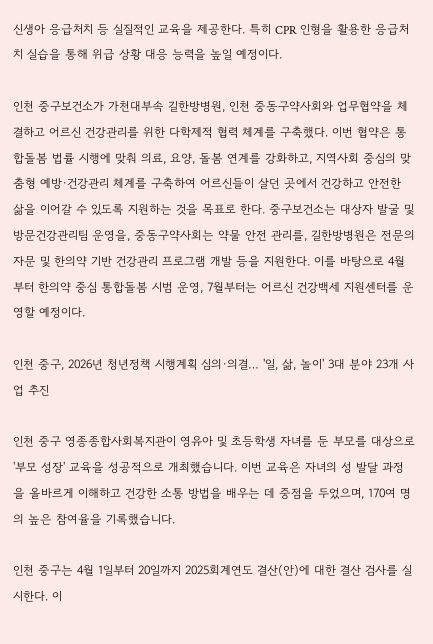신생아 응급처치 등 실질적인 교육을 제공한다. 특히 CPR 인형을 활용한 응급처치 실습을 통해 위급 상황 대응 능력을 높일 예정이다.

인천 중구보건소가 가천대부속 길한방병원, 인천 중동구약사회와 업무협약을 체결하고 어르신 건강관리를 위한 다학제적 협력 체계를 구축했다. 이번 협약은 통합돌봄 법률 시행에 맞춰 의료, 요양, 돌봄 연계를 강화하고, 지역사회 중심의 맞춤형 예방·건강관리 체계를 구축하여 어르신들이 살던 곳에서 건강하고 안전한 삶을 이어갈 수 있도록 지원하는 것을 목표로 한다. 중구보건소는 대상자 발굴 및 방문건강관리팀 운영을, 중동구약사회는 약물 안전 관리를, 길한방병원은 전문의 자문 및 한의약 기반 건강관리 프로그램 개발 등을 지원한다. 이를 바탕으로 4월부터 한의약 중심 통합돌봄 시범 운영, 7월부터는 어르신 건강백세 지원센터를 운영할 예정이다.

인천 중구, 2026년 청년정책 시행계획 심의·의결… '일, 삶, 놀이' 3대 분야 23개 사업 추진

인천 중구 영종종합사회복지관이 영유아 및 초등학생 자녀를 둔 부모를 대상으로 '부모 성장' 교육을 성공적으로 개최했습니다. 이번 교육은 자녀의 성 발달 과정을 올바르게 이해하고 건강한 소통 방법을 배우는 데 중점을 두었으며, 170여 명의 높은 참여율을 기록했습니다.

인천 중구는 4월 1일부터 20일까지 2025회계연도 결산(안)에 대한 결산 검사를 실시한다. 이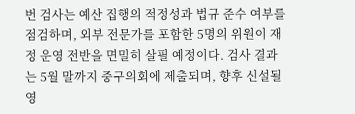번 검사는 예산 집행의 적정성과 법규 준수 여부를 점검하며, 외부 전문가를 포함한 5명의 위원이 재정 운영 전반을 면밀히 살필 예정이다. 검사 결과는 5월 말까지 중구의회에 제출되며, 향후 신설될 영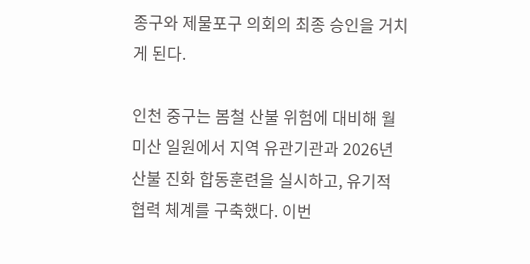종구와 제물포구 의회의 최종 승인을 거치게 된다.

인천 중구는 봄철 산불 위험에 대비해 월미산 일원에서 지역 유관기관과 2026년 산불 진화 합동훈련을 실시하고, 유기적 협력 체계를 구축했다. 이번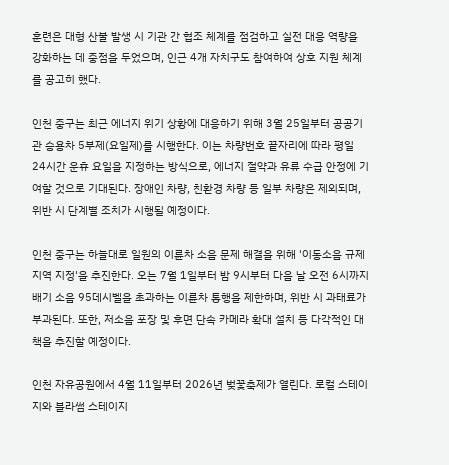훈련은 대형 산불 발생 시 기관 간 협조 체계를 점검하고 실전 대응 역량을 강화하는 데 중점을 두었으며, 인근 4개 자치구도 참여하여 상호 지원 체계를 공고히 했다.

인천 중구는 최근 에너지 위기 상황에 대응하기 위해 3월 25일부터 공공기관 승용차 5부제(요일제)를 시행한다. 이는 차량번호 끝자리에 따라 평일 24시간 운휴 요일을 지정하는 방식으로, 에너지 절약과 유류 수급 안정에 기여할 것으로 기대된다. 장애인 차량, 친환경 차량 등 일부 차량은 제외되며, 위반 시 단계별 조치가 시행될 예정이다.

인천 중구는 하늘대로 일원의 이륜차 소음 문제 해결을 위해 '이동소음 규제 지역 지정'을 추진한다. 오는 7월 1일부터 밤 9시부터 다음 날 오전 6시까지 배기 소음 95데시벨을 초과하는 이륜차 통행을 제한하며, 위반 시 과태료가 부과된다. 또한, 저소음 포장 및 후면 단속 카메라 확대 설치 등 다각적인 대책을 추진할 예정이다.

인천 자유공원에서 4월 11일부터 2026년 벚꽃축제가 열린다. 로컬 스테이지와 블라썸 스테이지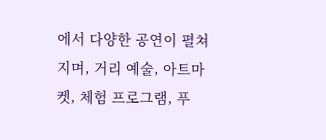에서 다양한 공연이 펼쳐지며, 거리 예술, 아트마켓, 체험 프로그램, 푸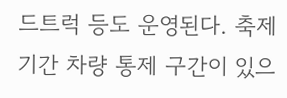드트럭 등도 운영된다. 축제 기간 차량 통제 구간이 있으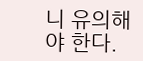니 유의해야 한다.